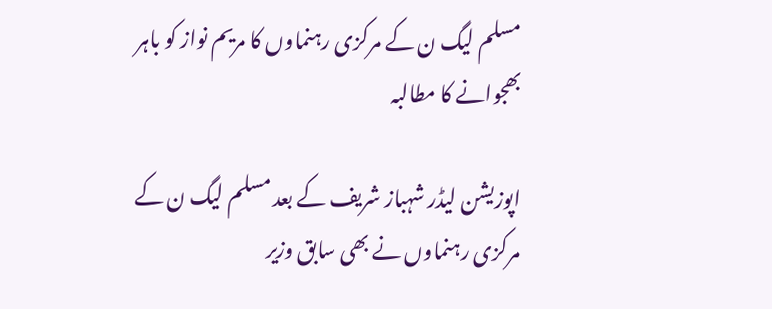مسلم لیگ ن کے مرکزی رہنماوں کا مریم نواز کو باہر بھجوانے کا مطالبہ

اپوزیشن لیڈر شہباز شریف کے بعد مسلم لیگ ن کے مرکزی رہنماوں نے بھی سابق وزیر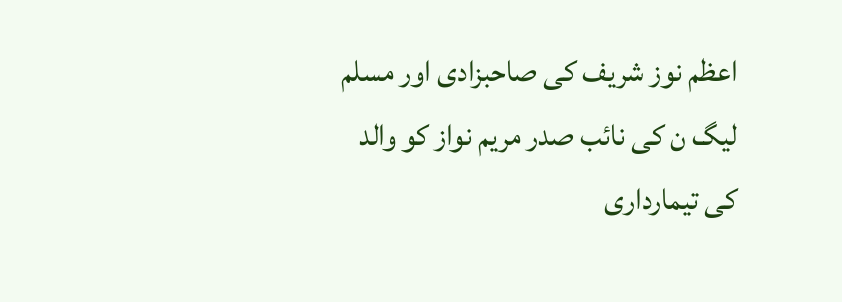اعظم نوز شریف کی صاحبزادی اور مسلم لیگ ن کی نائب صدر مریم نواز کو والد کی تیمارداری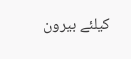کیلئے بیرون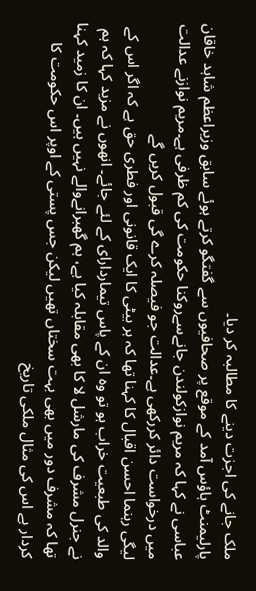ملک جانے کی اجزت دینے کا مطالبہ کر دیا۔
پارلیمنٹ ہاؤس آمد کے موقع پر صحافیوں سے گفتگو کرتے ہوئے سابق وزیراعظم شاہد خاقان عباسی نے کہا کہ مریم نوازکولندن جانےسےروکنا حکومت کی کم ظرفی ہے۔مریم نوازنے عدالت میں درخواست دائر کررکھی ہے۔عدالت جو فیصلہ کرے گی قبول کریں گے
لیگی رہنما احسن اقبال کا کہنا تھا کہ ہر بیٹی کا ایک قانونی اور فطری حق ہے کہ اگر اس کے والد کی طبعیت خراب ہو تو وہ ان کے پاس تیماردارای کے لئے جائے۔ انھوں نے مزید کہا کہ ہم نے جنرل مشرف کی مارشل لا کا بھی مقابلہ کیا ہے، ہم گھبرانےوالے نہیں ہیں۔ ان کا زمید کہنا تھا کہ مشرف دور میں بھی بہت سختاں تھیں لیکن جس پستی کے اوپر اس حکومت کا کردار ہے اس کی مثال ملکی تاریخ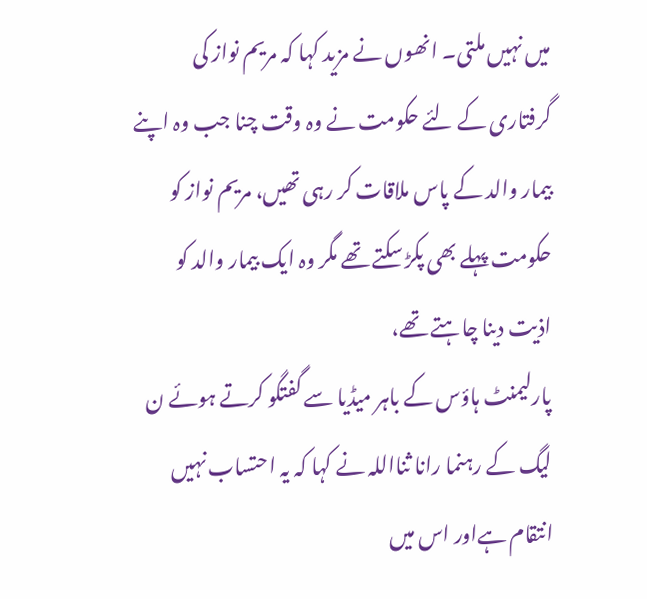میں نہیں ملتی۔ انھوں نے مزید کہا کہ مریم نواز کی گرفتاری کے لئے حکومت نے وہ وقت چنا جب وہ اپنے بیمار والد کے پاس ملاقات کر رہی تھیں، مریم نواز کو حکومت پہلے بھی پکڑ سکتے تھے مگر وہ ایک بیمار والد کو اذیت دینا چاہتے تھے،
پارلیمنٹ ہاؤس کے باہر میڈیا سے گفتگو کرتے ہوئے ن لیگ کے رہنما رانا ثنااللہ نے کہا کہ یہ احتساب نہیں انتقام ہےاور اس میں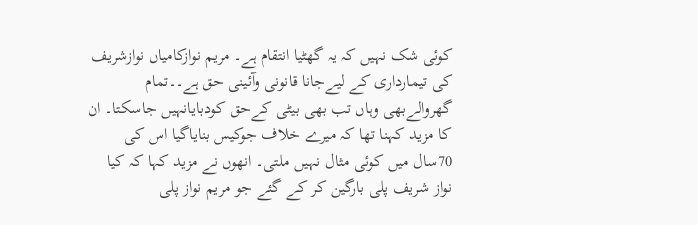کوئی شک نہیں کہ یہ گھٹیا انتقام ہے۔ مریم نوازکامیاں نوازشریف کی تیمارداری کے لیےجانا قانونی وآئینی حق ہے۔۔تمام گھروالےبھی وہاں تب بھی بیٹی کےحق کودبایانہیں جاسکتا۔ ان کا مزید کہنا تھا کہ میرے خلاف جوکیس بنایاگیا اس کی 70سال میں کوئی مثال نہیں ملتی۔ انھوں نے مزید کہا کہ کیا نواز شریف پلی بارگین کر کے گئے جو مریم نواز پلی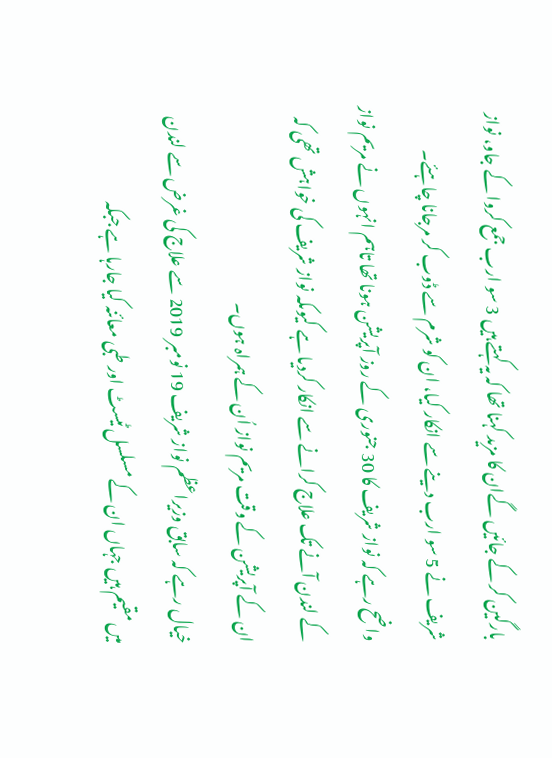بارگین کر کے جائیں گےان کا مزید کہنا تھا کہ یہ کہتے ہیں 3 سو ارب جمع کروا کے جاو، نواز شریف نے 5 سو ارب دینے سے انکار کیا، ان کو شرم سے ڈوب کر مرجانا چاہئے۔
واضح رہے کہ نواز شریف کا 30 جنوری کے روز آپریشن ہونا تھا تاہم انہوں نے مریم نواز کے لندن آنے تک علاج کرانے سے انکار کردیا ہے کیوںکہ نواز شریف کی خواہش تھی کہ ان کے آپریشن کے وقت مریم نواز اُن کے ہمراہ ہوں۔
خیال رہے کہ سابق وزیراعظم نواز شریف 19 نومبر 2019 سے علاج کی غرض سے لندن میں مقیم ہیں جہاں ان کے مسلسل ٹیسٹ اور طبی معائنہ کیا جارہا ہے جبکہ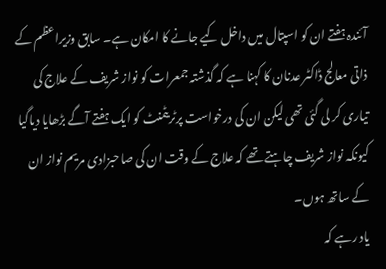آئندہ ہفتے ان کو اسپتال میں داخل کیے جانے کا امکان ہے۔ سابق وزیراعظم کے ذاتی معالج ڈاکٹر عدنان کا کہنا ہے کہ گذشتہ جمعرات کو نواز شریف کے علاج کی تیاری کر لی گئی تھی لیکن ان کی درخواست پرٹریٹمنٹ کو ایک ہفتے آگے بڑھایا دیاگیا کیونکہ نواز شریف چاہتے تھے کہ علاج کے وقت ان کی صاحبزادی مریم نواز ان کے ساتھ ہوں۔
یاد رہے کہ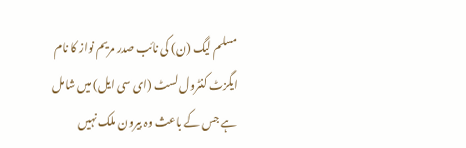مسلم لیگ (ن) کی نائب صدر مریم نواز کا نام ایگزٹ کنٹرول لسٹ (ای سی ایل) میں شامل ہے جس کے باعث وہ بیرون ملک نہیں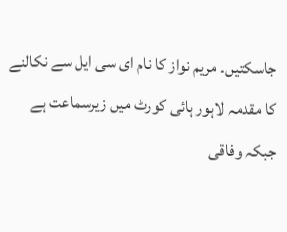جاسکتیں۔ مریم نواز کا نام ای سی ایل سے نکالنے کا مقدمہ لاہور ہائی کورٹ میں زیرسماعت ہے جبکہ وفاقی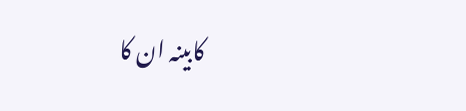کابینہ ان کا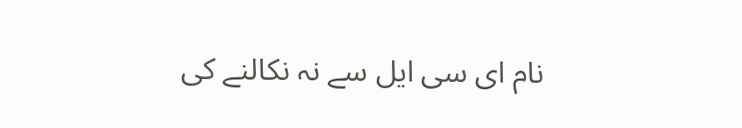نام ای سی ایل سے نہ نکالنے کی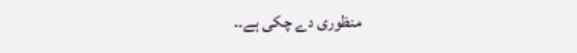منظوری دے چکی ہے۔.